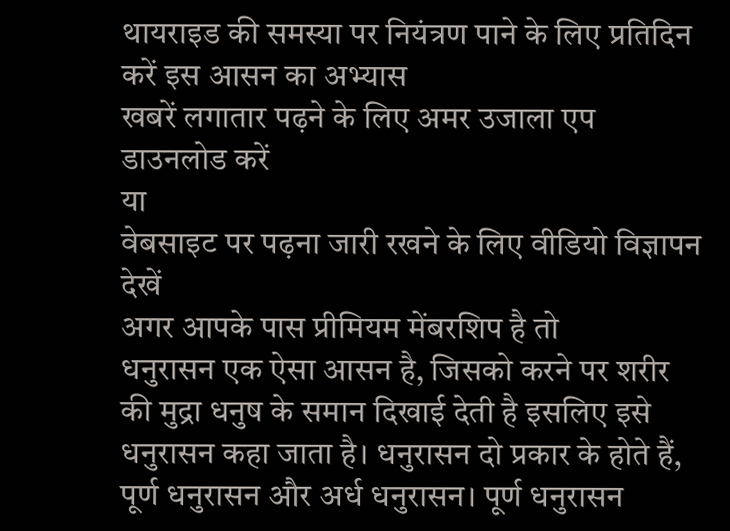थायराइड की समस्या पर नियंत्रण पाने के लिए प्रतिदिन करें इस आसन का अभ्यास
खबरें लगातार पढ़ने के लिए अमर उजाला एप डाउनलोड करें
या
वेबसाइट पर पढ़ना जारी रखने के लिए वीडियो विज्ञापन देखें
अगर आपके पास प्रीमियम मेंबरशिप है तो
धनुरासन एक ऐसा आसन है, जिसको करने पर शरीर की मुद्रा धनुष के समान दिखाई देती है इसलिए इसे धनुरासन कहा जाता है। धनुरासन दो प्रकार के होते हैं, पूर्ण धनुरासन और अर्ध धनुरासन। पूर्ण धनुरासन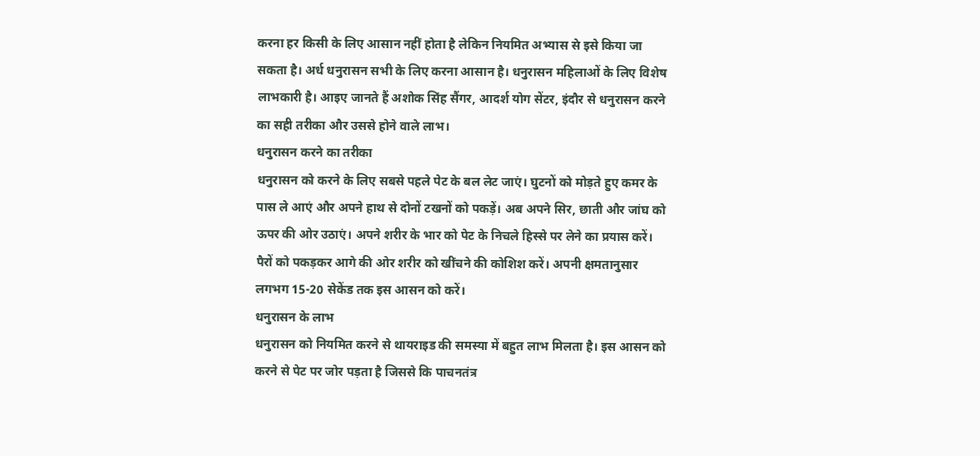करना हर किसी के लिए आसान नहीं होता है लेकिन नियमित अभ्यास से इसे किया जा सकता है। अर्ध धनुरासन सभी के लिए करना आसान है। धनुरासन महिलाओं के लिए विशेष लाभकारी है। आइए जानते हैं अशोक सिंह सैंगर, आदर्श योग सेंटर, इंदौर से धनुरासन करने का सही तरीका और उससे होने वाले लाभ।
धनुरासन करने का तरीका
धनुरासन को करने के लिए सबसे पहले पेट के बल लेट जाएं। घुटनों को मोड़ते हुए कमर के पास ले आएं और अपने हाथ से दोनों टखनों को पकड़ें। अब अपने सिर, छाती और जांघ को ऊपर की ओर उठाएं। अपने शरीर के भार को पेट के निचले हिस्से पर लेने का प्रयास करें। पैरों को पकड़कर आगे की ओर शरीर को खींचने की कोशिश करें। अपनी क्षमतानुसार लगभग 15-20 सेकेंड तक इस आसन को करें।
धनुरासन के लाभ
धनुरासन को नियमित करने से थायराइड की समस्या में बहुत लाभ मिलता है। इस आसन को करने से पेट पर जोर पड़ता है जिससे कि पाचनतंत्र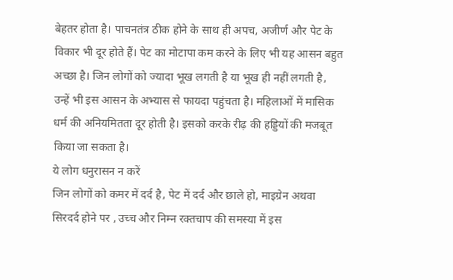बेहतर होता है। पाचनतंत्र ठीक होने के साथ ही अपच, अजीर्ण और पेट के विकार भी दूर होते हैं। पेट का मोटापा कम करने के लिए भी यह आसन बहुत अच्छा है। जिन लोगों को ज्यादा भूख लगती है या भूख ही नहीं लगती है, उन्हें भी इस आसन के अभ्यास से फायदा पहुंचता है। महिलाओं में मासिक धर्म की अनियमितता दूर होती है। इसको करके रीढ़ की हड्डियों की मजबूत किया जा सकता है।
ये लोग धनुरासन न करें
जिन लोगों को कमर में दर्द है, पेट में दर्द और छाले हो, माइग्रेन अथवा सिरदर्द होने पर , उच्च और निम्न रक्तचाप की समस्या में इस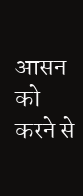आसन को करने से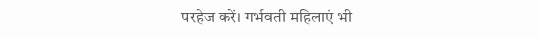परहेज करें। गर्भवती महिलाएं भी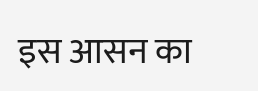इस आसन का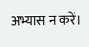अभ्यास न करें।